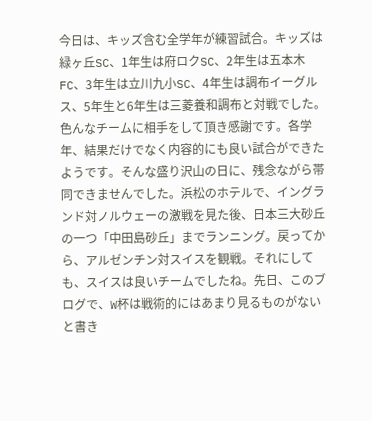今日は、キッズ含む全学年が練習試合。キッズは緑ヶ丘SC、1年生は府ロクSC、2年生は五本木FC、3年生は立川九小SC、4年生は調布イーグルス、5年生と6年生は三菱養和調布と対戦でした。色んなチームに相手をして頂き感謝です。各学年、結果だけでなく内容的にも良い試合ができたようです。そんな盛り沢山の日に、残念ながら帯同できませんでした。浜松のホテルで、イングランド対ノルウェーの激戦を見た後、日本三大砂丘の一つ「中田島砂丘」までランニング。戻ってから、アルゼンチン対スイスを観戦。それにしても、スイスは良いチームでしたね。先日、このブログで、W杯は戦術的にはあまり見るものがないと書き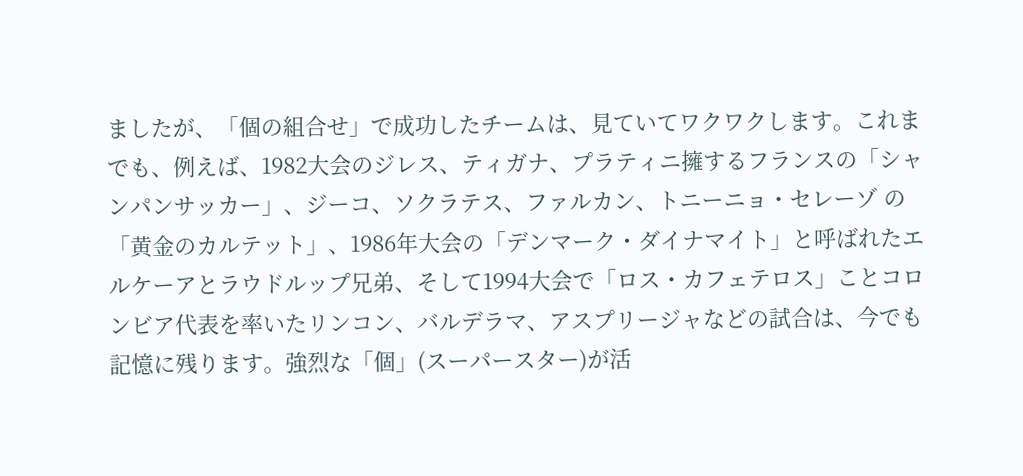ましたが、「個の組合せ」で成功したチームは、見ていてワクワクします。これまでも、例えば、1982大会のジレス、ティガナ、プラティニ擁するフランスの「シャンパンサッカー」、ジーコ、ソクラテス、ファルカン、トニーニョ・セレーゾ の「黄金のカルテット」、1986年大会の「デンマーク・ダイナマイト」と呼ばれたエルケーアとラウドルップ兄弟、そして1994大会で「ロス・カフェテロス」ことコロンビア代表を率いたリンコン、バルデラマ、アスプリージャなどの試合は、今でも記憶に残ります。強烈な「個」(スーパースター)が活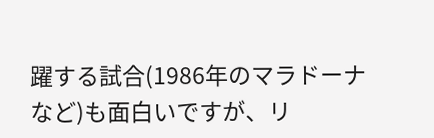躍する試合(1986年のマラドーナなど)も面白いですが、リ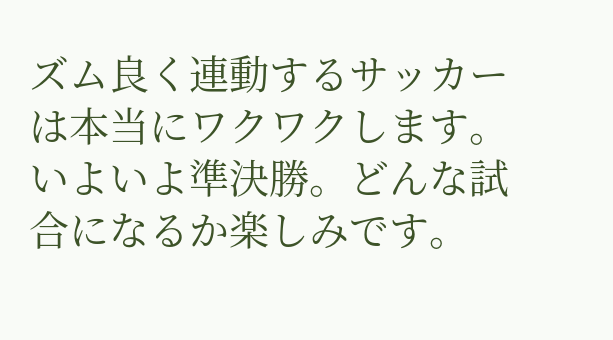ズム良く連動するサッカーは本当にワクワクします。いよいよ準決勝。どんな試合になるか楽しみです。